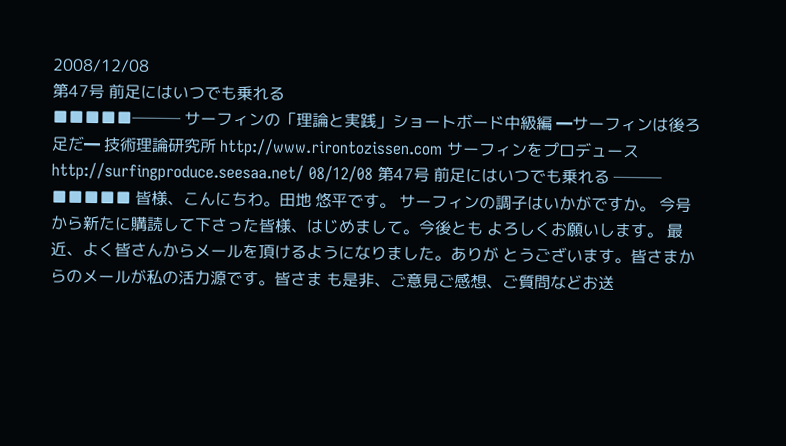2008/12/08
第47号 前足にはいつでも乗れる
■■■■■─── サーフィンの「理論と実践」ショートボード中級編 ━サーフィンは後ろ足だ━ 技術理論研究所 http://www.rirontozissen.com サーフィンをプロデュース http://surfingproduce.seesaa.net/ 08/12/08 第47号 前足にはいつでも乗れる ─── ■■■■■ 皆様、こんにちわ。田地 悠平です。 サーフィンの調子はいかがですか。 今号から新たに購読して下さった皆様、はじめまして。今後とも よろしくお願いします。 最近、よく皆さんからメールを頂けるようになりました。ありが とうございます。皆さまからのメールが私の活力源です。皆さま も是非、ご意見ご感想、ご質問などお送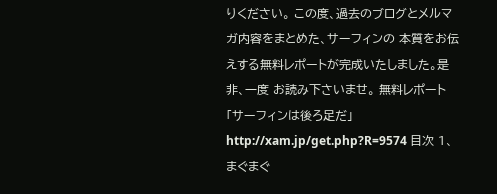りください。 この度、過去のブログとメルマガ内容をまとめた、サーフィンの 本質をお伝えする無料レポートが完成いたしました。是非、一度 お読み下さいませ。 無料レポート「サーフィンは後ろ足だ」 http://xam.jp/get.php?R=9574 目次 1、まぐまぐ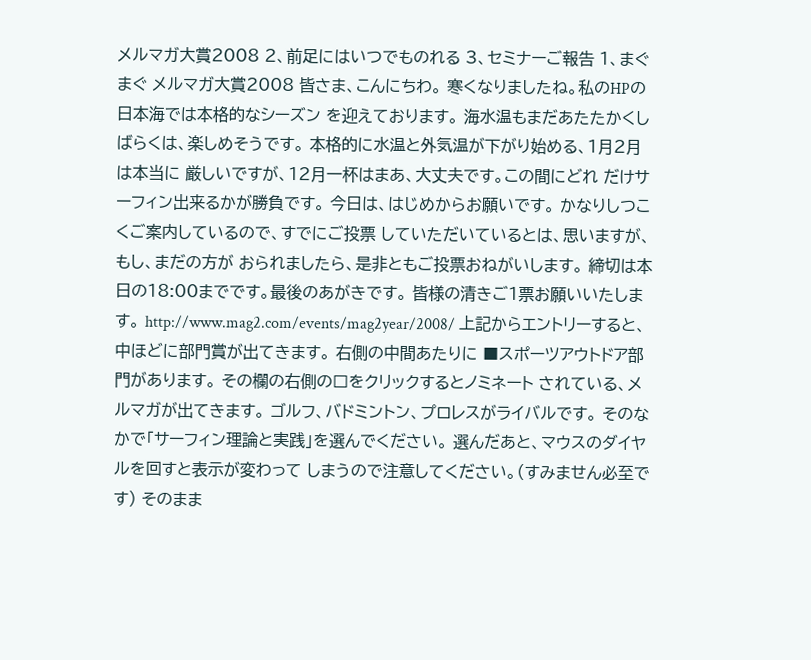メルマガ大賞2008 2、前足にはいつでものれる 3、セミナーご報告 1、まぐまぐ メルマガ大賞2008 皆さま、こんにちわ。 寒くなりましたね。私のHPの日本海では本格的なシーズン を迎えております。 海水温もまだあたたかくしばらくは、楽しめそうです。 本格的に水温と外気温が下がり始める、1月2月は本当に 厳しいですが、12月一杯はまあ、大丈夫です。この間にどれ だけサーフィン出来るかが勝負です。 今日は、はじめからお願いです。 かなりしつこくご案内しているので、すでにご投票 していただいているとは、思いますが、もし、まだの方が おられましたら、是非ともご投票おねがいします。 締切は本日の18:00までです。最後のあがきです。 皆様の清きご1票お願いいたします。 http://www.mag2.com/events/mag2year/2008/ 上記からエントリーすると、中ほどに部門賞が出てきます。 右側の中間あたりに ■スポーツアウトドア部門があります。 その欄の右側の□をクリックするとノミネート されている、メルマガが出てきます。 ゴルフ、バドミントン、プロレスがライバルです。 そのなかで「サーフィン理論と実践」を選んでください。 選んだあと、マウスのダイヤルを回すと表示が変わって しまうので注意してください。(すみません必至です) そのまま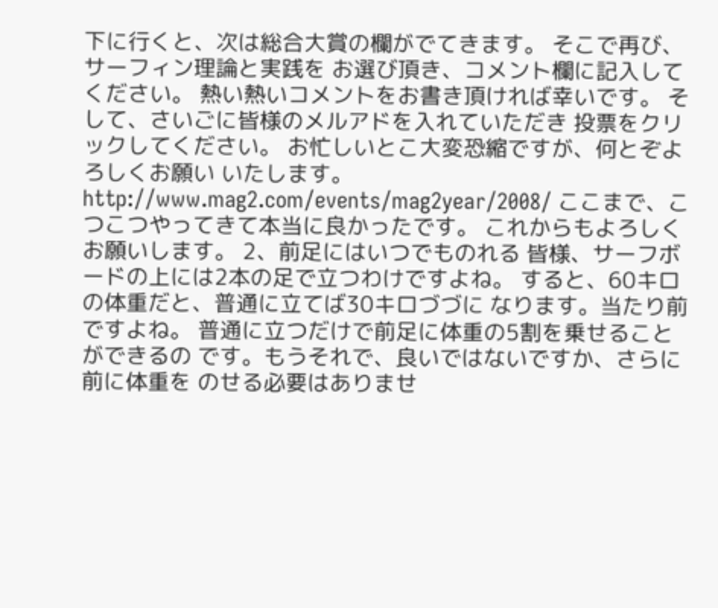下に行くと、次は総合大賞の欄がでてきます。 そこで再び、 サーフィン理論と実践を お選び頂き、コメント欄に記入してください。 熱い熱いコメントをお書き頂ければ幸いです。 そして、さいごに皆様のメルアドを入れていただき 投票をクリックしてください。 お忙しいとこ大変恐縮ですが、何とぞよろしくお願い いたします。 http://www.mag2.com/events/mag2year/2008/ ここまで、こつこつやってきて本当に良かったです。 これからもよろしくお願いします。 2、前足にはいつでものれる 皆様、サーフボードの上には2本の足で立つわけですよね。 すると、60キロの体重だと、普通に立てば30キロづづに なります。当たり前ですよね。 普通に立つだけで前足に体重の5割を乗せることができるの です。もうそれで、良いではないですか、さらに前に体重を のせる必要はありませ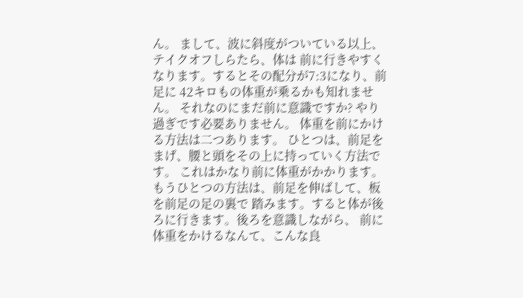ん。 まして、波に斜度がついている以上、テイクオフしらたら、体は 前に行きやすくなります。するとその配分が7:3になり、前足に 42キロもの体重が乗るかも知れません。 それなのにまだ前に意識ですか? やり過ぎです必要ありません。 体重を前にかける方法は二つあります。 ひとつは、前足をまげ、腰と頭をその上に持っていく方法です。 これはかなり前に体重がかかります。 もうひとつの方法は、前足を伸ばして、板を前足の足の裏で 踏みます。すると体が後ろに行きます。後ろを意識しながら、 前に体重をかけるなんて、こんな良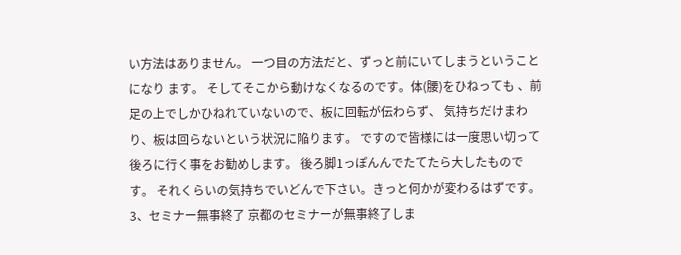い方法はありません。 一つ目の方法だと、ずっと前にいてしまうということになり ます。 そしてそこから動けなくなるのです。体(腰)をひねっても 、前足の上でしかひねれていないので、板に回転が伝わらず、 気持ちだけまわり、板は回らないという状況に陥ります。 ですので皆様には一度思い切って後ろに行く事をお勧めします。 後ろ脚1っぽんんでたてたら大したものです。 それくらいの気持ちでいどんで下さい。きっと何かが変わるはずです。 3、セミナー無事終了 京都のセミナーが無事終了しま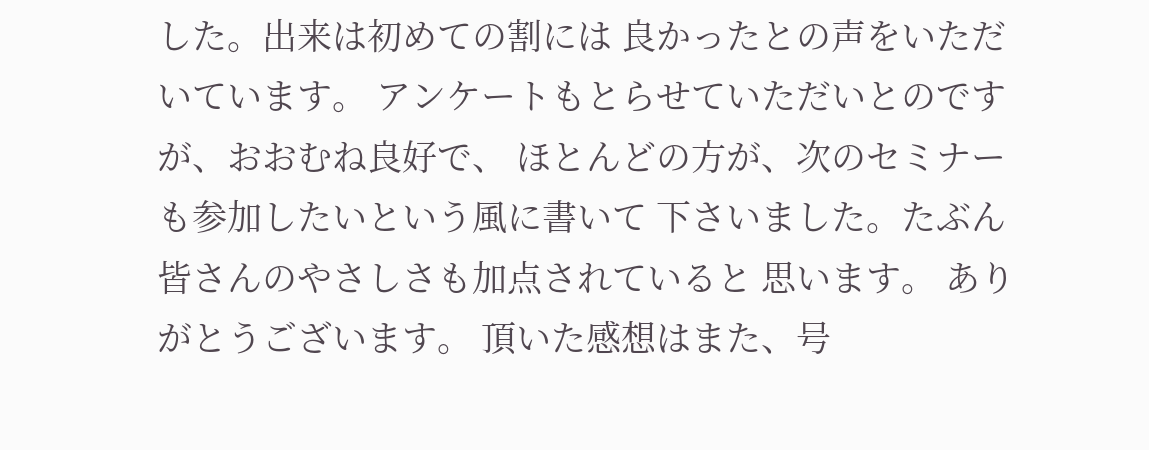した。出来は初めての割には 良かったとの声をいただいています。 アンケートもとらせていただいとのですが、おおむね良好で、 ほとんどの方が、次のセミナーも参加したいという風に書いて 下さいました。たぶん皆さんのやさしさも加点されていると 思います。 ありがとうございます。 頂いた感想はまた、号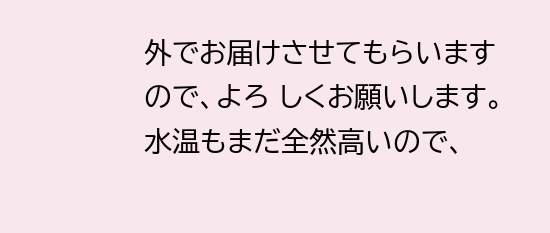外でお届けさせてもらいますので、よろ しくお願いします。 水温もまだ全然高いので、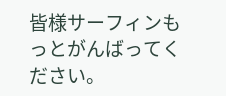皆様サーフィンもっとがんばってください。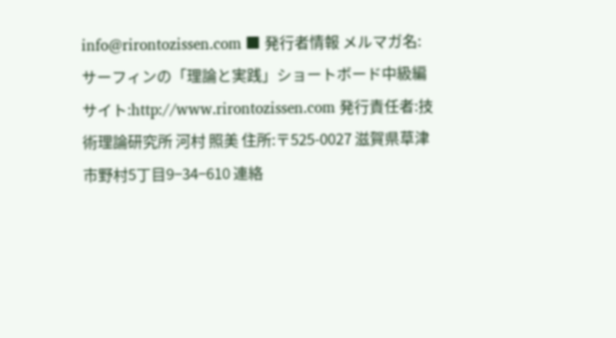info@rirontozissen.com ■ 発行者情報 メルマガ名: サーフィンの「理論と実践」ショートボード中級編 サイト:http://www.rirontozissen.com 発行責任者:技術理論研究所 河村 照美 住所:〒525-0027 滋賀県草津市野村5丁目9−34−610 連絡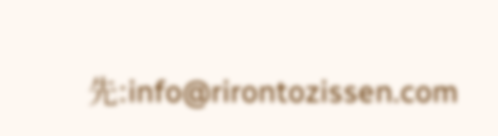先:info@rirontozissen.com